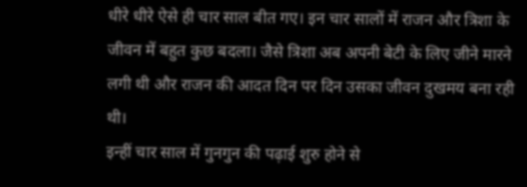धीरे धीरे ऐसे ही चार साल बीत गए। इन चार सालों में राजन और त्रिशा के जीवन में बहुत कुछ बदला। जैसे त्रिशा अब अपनी बेटी के लिए जीने मारने लगी थी और राजन की आदत दिन पर दिन उसका जीवन दुखमय बना रही थी।
इन्हीं चार साल में गुनगुन की पढ़ाई शुरु होने से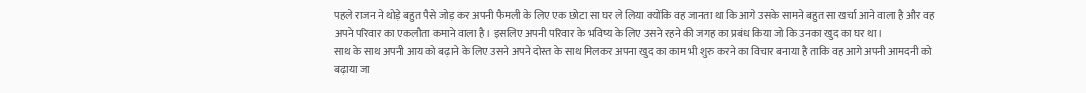पहले राजन ने थोड़े बहुत पैसे जोड़ कर अपनी फैमली के लिए एक छोटा सा घर ले लिया क्योंकि वह जानता था कि आगे उसके सामने बहुत सा खर्चा आने वाला है और वह अपने परिवार का एकलौता कमाने वाला है। इसलिए अपनी परिवार के भविष्य के लिए उसने रहने की जगह का प्रबंध किया जो कि उनका खुद का घर था।
साथ के साथ अपनी आय को बढ़ाने के लिए उसने अपने दोस्त के साथ मिलकर अपना खुद का काम भी शुरु करने का विचार बनाया है ताकि वह आगे अपनी आमदनी को बढ़ाया जा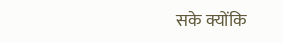सके क्योंकि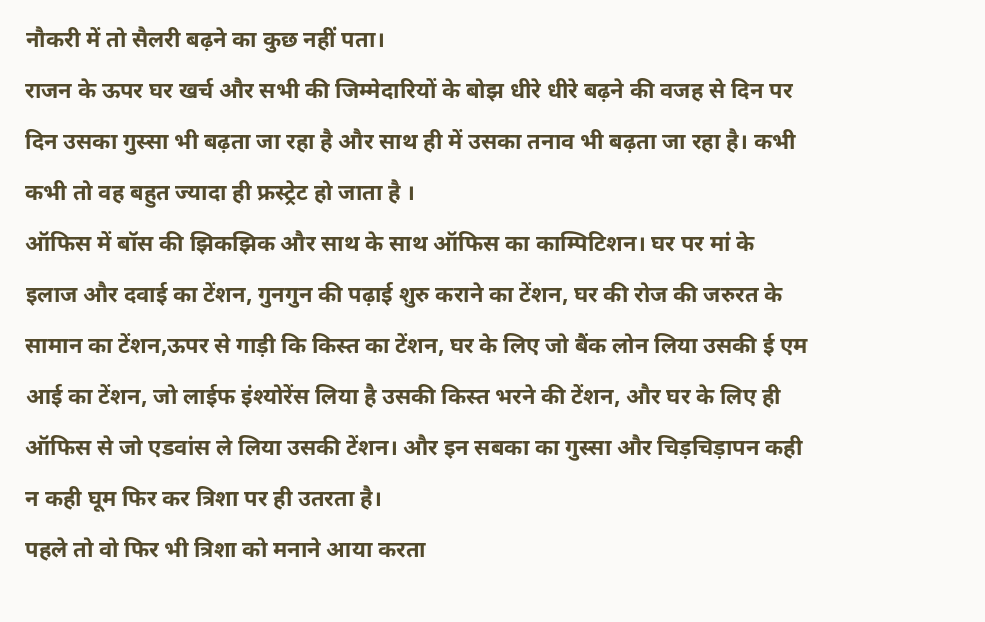नौकरी में तो सैलरी बढ़ने का कुछ नहीं पता।
राजन के ऊपर घर खर्च और सभी की जिम्मेदारियों के बोझ धीरे धीरे बढ़ने की वजह से दिन पर दिन उसका गुस्सा भी बढ़ता जा रहा है और साथ ही में उसका तनाव भी बढ़ता जा रहा है। कभी कभी तो वह बहुत ज्यादा ही फ्रस्ट्रेट हो जाता है ।
ऑफिस में बॉस की झिकझिक और साथ के साथ ऑफिस का काम्पिटिशन। घर पर मां के इलाज और दवाई का टेंशन, गुनगुन की पढ़ाई शुरु कराने का टेंशन, घर की रोज की जरुरत के सामान का टेंशन,ऊपर से गाड़ी कि किस्त का टेंशन, घर के लिए जो बैंक लोन लिया उसकी ई एम आई का टेंशन, जो लाईफ इंश्योरेंस लिया है उसकी किस्त भरने की टेंशन, और घर के लिए ही ऑफिस से जो एडवांस ले लिया उसकी टेंशन। और इन सबका का गुस्सा और चिड़चिड़ापन कही न कही घूम फिर कर त्रिशा पर ही उतरता है।
पहले तो वो फिर भी त्रिशा को मनाने आया करता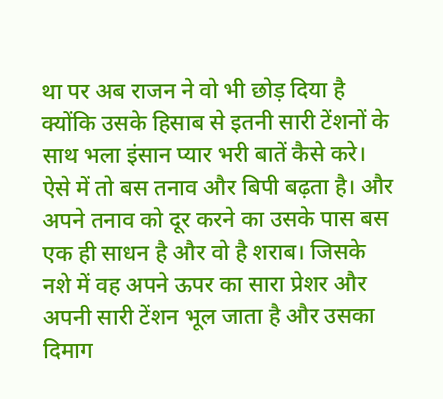था पर अब राजन ने वो भी छोड़ दिया है क्योंकि उसके हिसाब से इतनी सारी टेंशनों के साथ भला इंसान प्यार भरी बातें कैसे करे। ऐसे में तो बस तनाव और बिपी बढ़ता है। और अपने तनाव को दूर करने का उसके पास बस एक ही साधन है और वो है शराब। जिसके नशे में वह अपने ऊपर का सारा प्रेशर और अपनी सारी टेंशन भूल जाता है और उसका दिमाग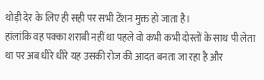थोड़ी देर के लिए ही सही पर सभी टेंशन मुक्त हो जाता है।
हांलांकि वह पक्का शराबी नहीं था पहले वो कभी कभी दोस्तों के साथ पी लेता था पर अब धीरे धीरे यह उसकी रोज की आदत बनता जा रहा है और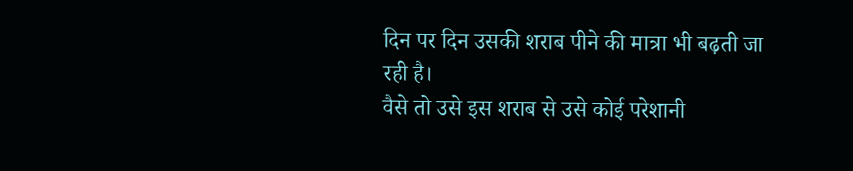दिन पर दिन उसकी शराब पीने की मात्रा भी बढ़ती जा रही है।
वैसे तो उसे इस शराब से उसे कोई परेशानी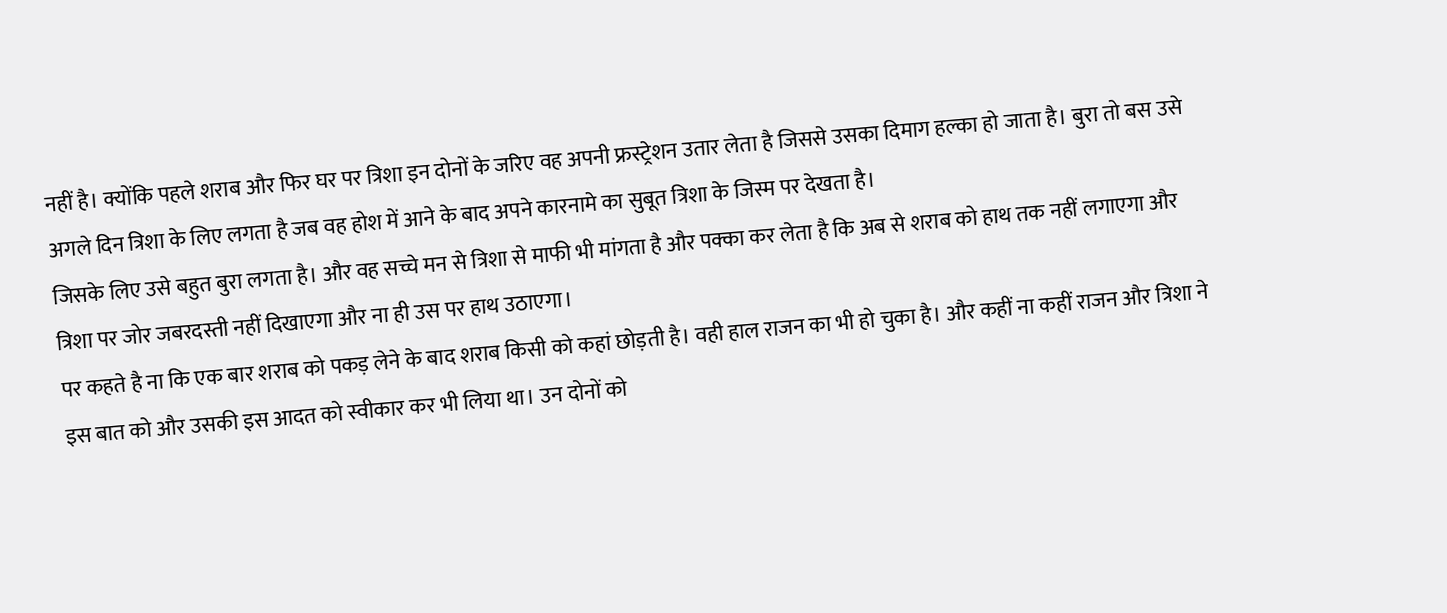नहीं है। क्योंकि पहले शराब और फिर घर पर त्रिशा इन दोनों के जरिए वह अपनी फ्रस्ट्रेशन उतार लेता है जिससे उसका दिमाग हल्का हो जाता है। बुरा तो बस उसे अगले दिन त्रिशा के लिए लगता है जब वह होश में आने के बाद अपने कारनामे का सुबूत त्रिशा के जिस्म पर देखता है।
जिसके लिए उसे बहुत बुरा लगता है। और वह सच्चे मन से त्रिशा से माफी भी मांगता है और पक्का कर लेता है कि अब से शराब को हाथ तक नहीं लगाएगा और त्रिशा पर जोर जबरदस्ती नहीं दिखाएगा और ना ही उस पर हाथ उठाएगा।
पर कहते है ना कि एक बार शराब को पकड़ लेने के बाद शराब किसी को कहां छोड़ती है। वही हाल राजन का भी हो चुका है। और कहीं ना कहीं राजन और त्रिशा ने इस बात को और उसकी इस आदत को स्वीकार कर भी लिया था। उन दोनों को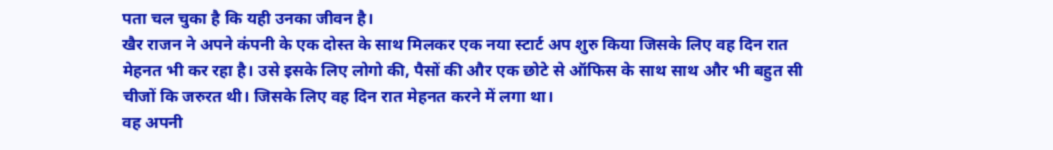पता चल चुका है कि यही उनका जीवन है।
खैर राजन ने अपने कंपनी के एक दोस्त के साथ मिलकर एक नया स्टार्ट अप शुरु किया जिसके लिए वह दिन रात मेहनत भी कर रहा है। उसे इसके लिए लोगो की, पैसों की और एक छोटे से ऑफिस के साथ साथ और भी बहुत सी चीजों कि जरुरत थी। जिसके लिए वह दिन रात मेहनत करने में लगा था।
वह अपनी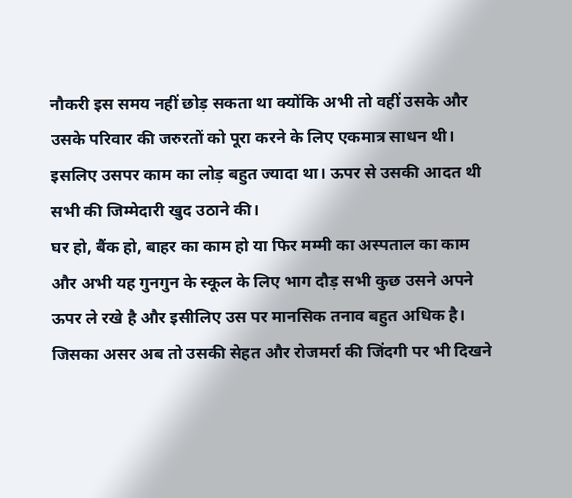नौकरी इस समय नहीं छोड़ सकता था क्योंकि अभी तो वहीं उसके और उसके परिवार की जरुरतों को पूरा करने के लिए एकमात्र साधन थी। इसलिए उसपर काम का लोड़ बहुत ज्यादा था। ऊपर से उसकी आदत थी सभी की जिम्मेदारी खुद उठाने की।
घर हो, बैंक हो, बाहर का काम हो या फिर मम्मी का अस्पताल का काम और अभी यह गुनगुन के स्कूल के लिए भाग दौड़ सभी कुछ उसने अपने ऊपर ले रखे है और इसीलिए उस पर मानसिक तनाव बहुत अधिक है। जिसका असर अब तो उसकी सेहत और रोजमर्रा की जिंदगी पर भी दिखने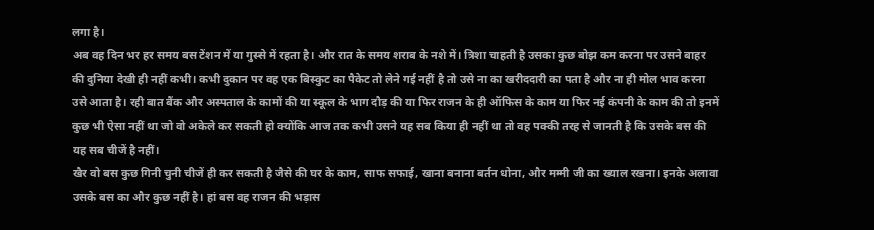लगा है।
अब वह दिन भर हर समय बस टेंशन में या गुस्से में रहता है। और रात के समय शराब के नशे में। त्रिशा चाहती है उसका कुछ बोझ कम करना पर उसने बाहर की दुनिया देखी ही नहीं कभी। कभी दुकान पर वह एक बिस्कुट का पैकेट तो लेने गई नहीं है तो उसे ना का खरीददारी का पता है और ना ही मोल भाव करना उसे आता है। रही बात बैंक और अस्पताल के कामों की या स्कूल के भाग दौड़ की या फिर राजन के ही ऑफिस के काम या फिर नई कंपनी के काम की तो इनमें कुछ भी ऐसा नहीं था जो वो अकेले कर सकती हो क्योंकि आज तक कभी उसने यह सब किया ही नहीं था तो वह पक्की तरह से जानती है कि उसके बस की यह सब चीजें है नहीं।
खैर वो बस कुछ गिनी चुनी चीजें ही कर सकती है जैसे की घर के काम, साफ सफाई, खाना बनाना बर्तन धोना, और मम्मी जी का ख्याल रखना। इनके अलावा उसके बस का और कुछ नहीं है। हां बस वह राजन की भड़ास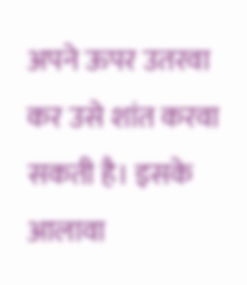अपने ऊपर उतरवा कर उसे शांत करवा सकती है। इसके आलावा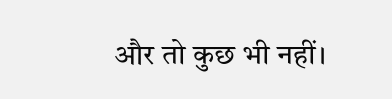और तो कुछ भी नहीं।